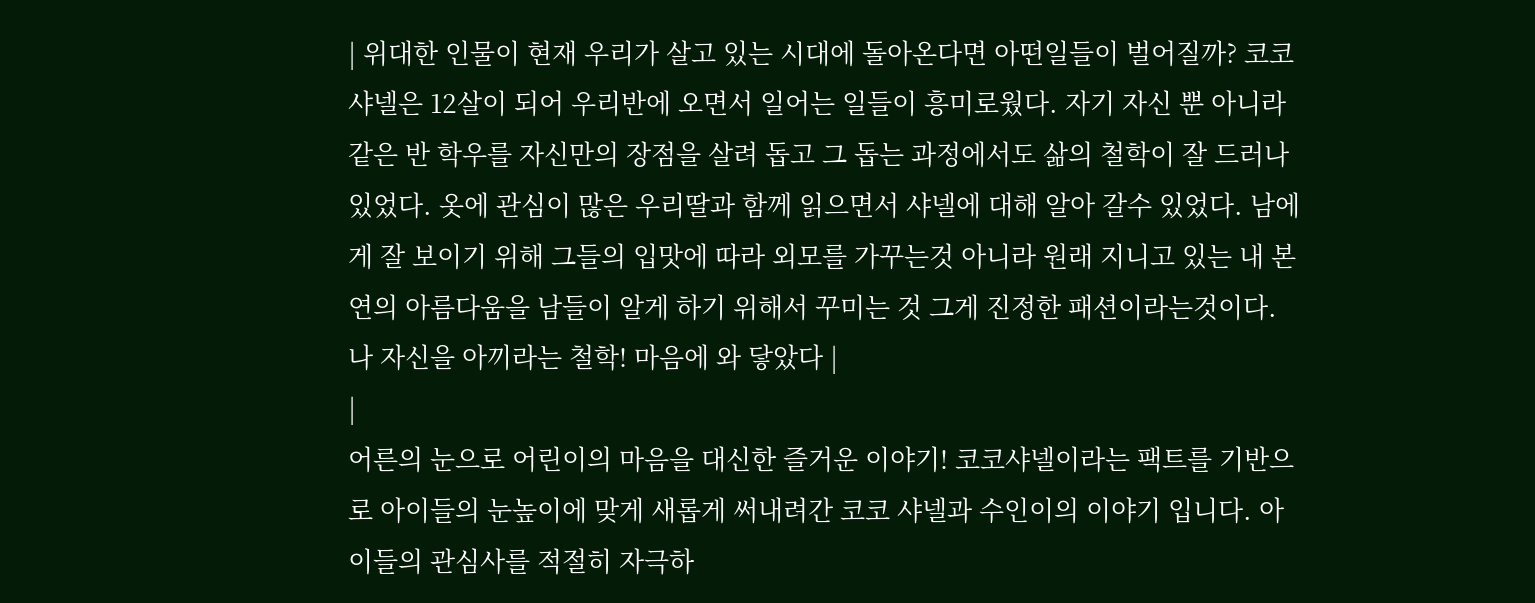| 위대한 인물이 현재 우리가 살고 있는 시대에 돌아온다면 아떤일들이 벌어질까? 코코 샤넬은 12살이 되어 우리반에 오면서 일어는 일들이 흥미로웠다. 자기 자신 뿐 아니라 같은 반 학우를 자신만의 장점을 살려 돕고 그 돕는 과정에서도 삶의 철학이 잘 드러나 있었다. 옷에 관심이 많은 우리딸과 함께 읽으면서 샤넬에 대해 알아 갈수 있었다. 남에게 잘 보이기 위해 그들의 입맛에 따라 외모를 가꾸는것 아니라 원래 지니고 있는 내 본연의 아름다움을 남들이 알게 하기 위해서 꾸미는 것 그게 진정한 패션이라는것이다. 나 자신을 아끼라는 철학! 마음에 와 닿았다 |
|
어른의 눈으로 어린이의 마음을 대신한 즐거운 이야기! 코코샤넬이라는 팩트를 기반으로 아이들의 눈높이에 맞게 새롭게 써내려간 코코 샤넬과 수인이의 이야기 입니다. 아이들의 관심사를 적절히 자극하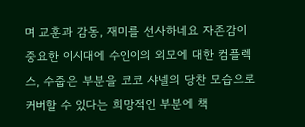며 교훈과 감동, 재미를 선사하네요 자존감이 중요한 이시대에 수인이의 외모에 대한 컴플렉스, 수줍은 부분을 코코 샤넬의 당찬 모습으로 커버할 수 있다는 희망적인 부분에 책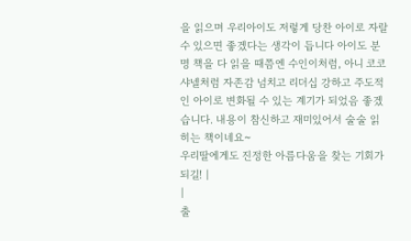을 읽으며 우리아이도 저렇게 당찬 아이로 자랄 수 있으면 좋겠다는 생각이 듭니다 아이도 분명 책을 다 읽을 때쯤엔 수인이처럼, 아니 코코 샤넬처럼 자존감 넘치고 리더십 강하고 주도적인 아이로 변화될 수 있는 계기가 되었음 좋겠습니다. 내용이 참신하고 재미있어서 술술 읽히는 책이네요~
우리딸에게도 진정한 아름다움을 찾는 기회가 되길! |
|
출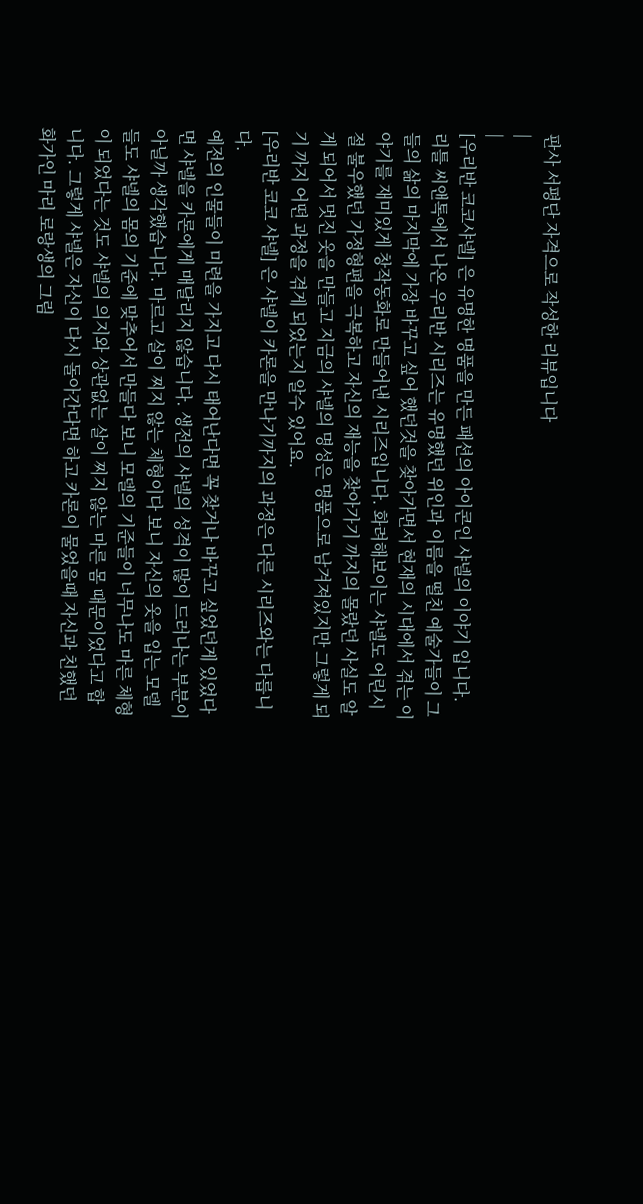판사 서평단 자격으로 작성한 리뷰입니다
|
|
[우리반 코코샤넬] 은 유명한 명품을 만든 패션의 아이콘인 샤넬의 이야기 입니다.
리틀 씨앤톡에서 나온 우리반 시리즈는 유명했던 위인과 이름을 떨친 예술가들이 그들의 삶의 마지막에 가장 바꾸고 싶어 했던것을 찾아가면서 현재의 시대에서 겪는 이야기를 재미있게 창작동화로 만들어낸 시리즈입니다. 화려해보이는 샤넬도 어린시절 불우했던 가정형편을 극복하고 자신의 재능을 찾아가기 까지의 몰랐던 사실도 알게 되어서 멋진 옷을 만들고 지금의 샤넬의 명성은 명품으로 남겨져있지만 그렇게 되기 까지 어떤 과정을 겪게 되었는지 알수 있어요.
[우리반 코코 샤넬] 은 샤넬이 카론을 만나기까지의 과정은 다른 시리즈와는 다릅니다.
예전의 인물들이 미련을 가지고 다시 태어난다면 꼭 찾거나 바꾸고 싶었던게 있었다면 샤넬을 카론에게 매달리지 않습니다. 생전의 샤넬의 성격이 많이 드러나는 부분이 아닐까 생각했습니다. 마르고 살이 찌지 않는 체형이다 보니 자신의 옷을 입는 모델들도 샤넬의 몸의 기준에 맞추어서 만들다 보니 모델의 기준들이 너무나도 마른 체형이 되었다는 것도 샤넬의 의지와 상관없는 살이 찌지 않는 마른 몸 때문이었다고 합니다. 그렇게 샤넬은 자신이 다시 돌아간다면 하고 카론이 물었을때 자신과 친했던 화가인 마리 로랑생의 그림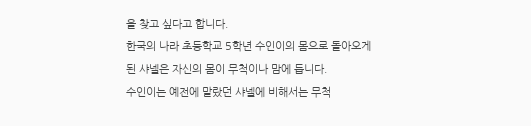을 찾고 싶다고 합니다.
한국의 나라 초등학교 5학년 수인이의 몸으로 돌아오게 된 샤넬은 자신의 몸이 무척이나 맘에 듭니다.
수인이는 예전에 말랐던 샤넬에 비해서는 무척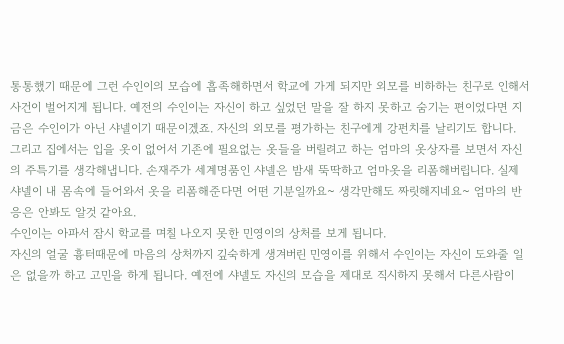통통했기 때문에 그런 수인이의 모습에 흡족해하면서 학교에 가게 되지만 외모를 비하하는 친구로 인해서 사건이 벌어지게 됩니다. 예전의 수인이는 자신이 하고 싶었던 말을 잘 하지 못하고 숨기는 편이었다면 지금은 수인이가 아닌 샤넬이기 때문이겠죠. 자신의 외모를 평가하는 친구에게 강펀치를 날리기도 합니다. 그리고 집에서는 입을 옷이 없어서 기존에 필요없는 옷들을 버릴려고 하는 엄마의 옷상자를 보면서 자신의 주특기를 생각해냅니다. 손재주가 세계명품인 샤넬은 밤새 뚝딱하고 엄마옷을 리폼해버립니다. 실제 샤넬이 내 몸속에 들어와서 옷을 리폼해준다면 어떤 기분일까요~ 생각만해도 짜릿해지네요~ 엄마의 반응은 안봐도 알것 같아요.
수인이는 아파서 잠시 학교를 며칠 나오지 못한 민영이의 상처를 보게 됩니다.
자신의 얼굴 흉터때문에 마음의 상처까지 깊숙하게 생겨버린 민영이를 위해서 수인이는 자신이 도와줄 일은 없을까 하고 고민을 하게 됩니다. 예전에 샤넬도 자신의 모습을 제대로 직시하지 못해서 다른사람이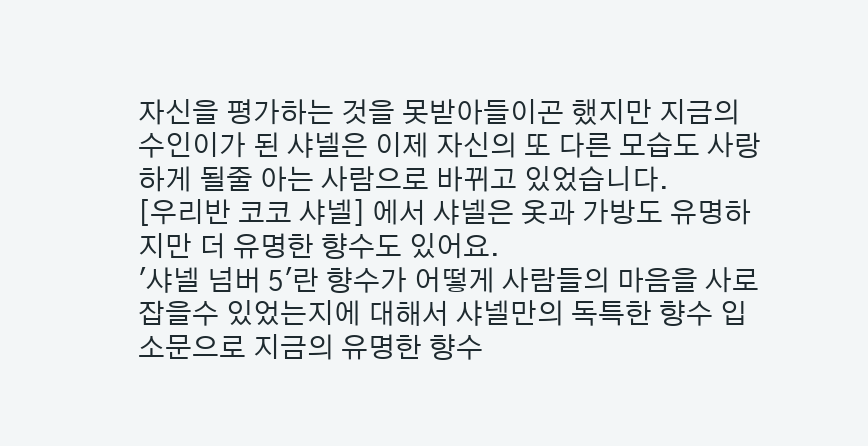자신을 평가하는 것을 못받아들이곤 했지만 지금의 수인이가 된 샤넬은 이제 자신의 또 다른 모습도 사랑하게 될줄 아는 사람으로 바뀌고 있었습니다.
[우리반 코코 샤넬] 에서 샤넬은 옷과 가방도 유명하지만 더 유명한 향수도 있어요.
'샤넬 넘버 5'란 향수가 어떻게 사람들의 마음을 사로잡을수 있었는지에 대해서 샤넬만의 독특한 향수 입소문으로 지금의 유명한 향수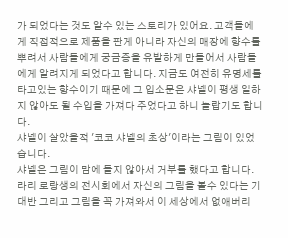가 되었다는 것도 알수 있는 스토리가 있어요. 고객들에게 직접적으로 제품을 판게 아니라 자신의 매장에 향수를 뿌려서 사람들에게 궁금증을 유발하게 만들어서 사람들에게 알려지게 되었다고 합니다. 지금도 여전히 유명세를 타고있는 향수이기 때문에 그 입소문은 샤넬이 평생 일하지 않아도 될 수입을 가져다 주었다고 하니 놀랍기도 합니다.
샤넬이 살았을적 '코코 샤넬의 초상'이라는 그림이 있었습니다.
샤넬은 그림이 맘에 들지 않아서 거부를 했다고 합니다. 라리 로랑생의 전시회에서 자신의 그림을 볼수 있다는 기대반 그리고 그림을 꼭 가져와서 이 세상에서 없애버리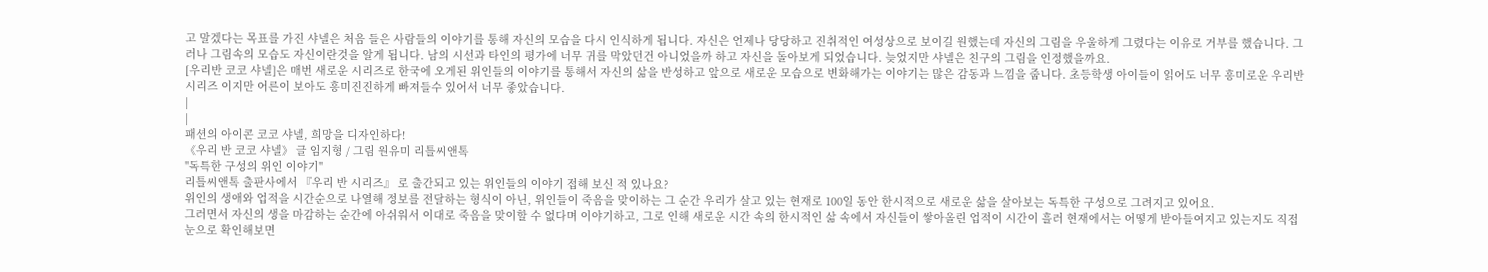고 말겠다는 목표를 가진 샤넬은 처음 들은 사람들의 이야기를 통해 자신의 모습을 다시 인식하게 됩니다. 자신은 언제나 당당하고 진취적인 여성상으로 보이길 원했는데 자신의 그림을 우울하게 그렸다는 이유로 거부를 했습니다. 그러나 그림속의 모습도 자신이란것을 알게 됩니다. 남의 시선과 타인의 평가에 너무 귀를 막았던건 아니었을까 하고 자신을 돌아보게 되었습니다. 늦었지만 샤넬은 친구의 그림을 인정했을까요.
[우리반 코코 샤넬]은 매번 새로운 시리즈로 한국에 오게된 위인들의 이야기를 통해서 자신의 삶을 반성하고 앞으로 새로운 모습으로 변화해가는 이야기는 많은 감동과 느낌을 줍니다. 초등학생 아이들이 읽어도 너무 흥미로운 우리반 시리즈 이지만 어른이 보아도 흥미진진하게 빠져들수 있어서 너무 좋았습니다.
|
|
패션의 아이콘 코코 샤넬, 희망을 디자인하다!
《우리 반 코코 샤넬》 글 임지형 / 그림 원유미 리틀씨앤톡
"독특한 구성의 위인 이야기"
리틀씨앤톡 출판사에서 『우리 반 시리즈』 로 출간되고 있는 위인들의 이야기 접해 보신 적 있나요?
위인의 생애와 업적을 시간순으로 나열해 정보를 전달하는 형식이 아닌, 위인들이 죽음을 맞이하는 그 순간 우리가 살고 있는 현재로 100일 동안 한시적으로 새로운 삶을 살아보는 독특한 구성으로 그려지고 있어요.
그러면서 자신의 생을 마감하는 순간에 아쉬워서 이대로 죽음을 맞이할 수 없다며 이야기하고, 그로 인해 새로운 시간 속의 한시적인 삶 속에서 자신들이 쌓아올린 업적이 시간이 흘러 현재에서는 어떻게 받아들여지고 있는지도 직접 눈으로 확인해보면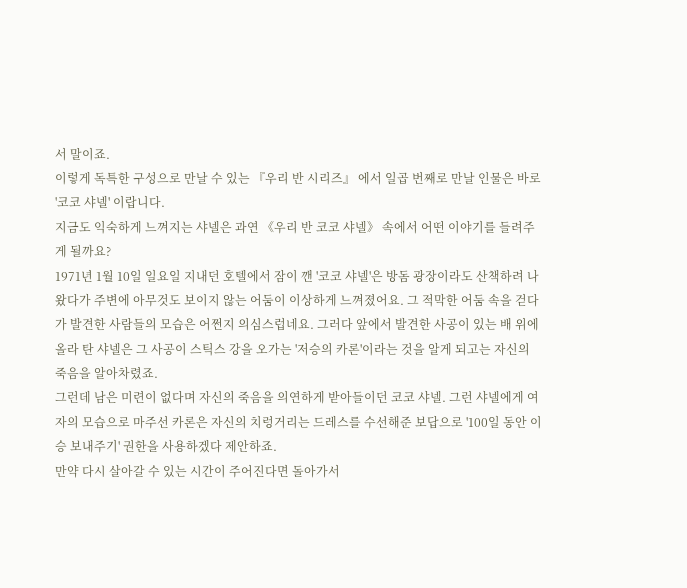서 말이죠.
이렇게 독특한 구성으로 만날 수 있는 『우리 반 시리즈』 에서 일곱 번째로 만날 인물은 바로 '코코 샤넬' 이랍니다.
지금도 익숙하게 느껴지는 샤넬은 과연 《우리 반 코코 샤넬》 속에서 어떤 이야기를 들려주게 될까요?
1971년 1월 10일 일요일 지내던 호텔에서 잠이 깬 '코코 샤넬'은 방돔 광장이라도 산책하려 나왔다가 주변에 아무것도 보이지 않는 어둠이 이상하게 느껴졌어요. 그 적막한 어둠 속을 걷다가 발견한 사람들의 모습은 어쩐지 의심스럽네요. 그러다 앞에서 발견한 사공이 있는 배 위에 올라 탄 샤넬은 그 사공이 스틱스 강을 오가는 '저승의 카론'이라는 것을 알게 되고는 자신의 죽음을 알아차렸죠.
그런데 남은 미련이 없다며 자신의 죽음을 의연하게 받아들이던 코코 샤넬. 그런 샤넬에게 여자의 모습으로 마주선 카론은 자신의 치렁거리는 드레스를 수선해준 보답으로 '100일 동안 이승 보내주기' 권한을 사용하겠다 제안하죠.
만약 다시 살아갈 수 있는 시간이 주어진다면 돌아가서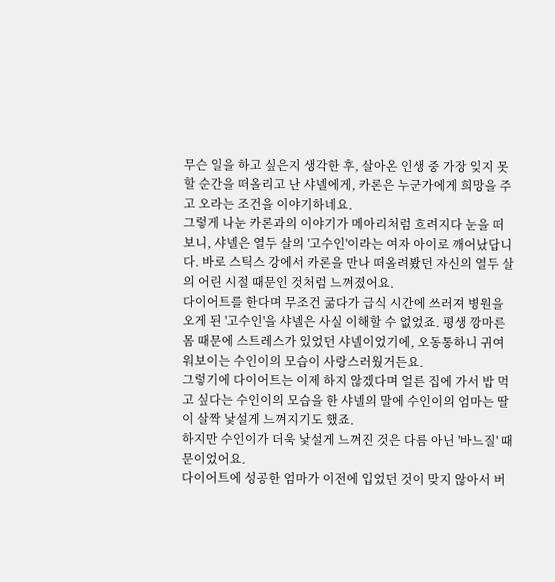무슨 일을 하고 싶은지 생각한 후, 살아온 인생 중 가장 잊지 못할 순간을 떠올리고 난 샤넬에게, 카론은 누군가에게 희망을 주고 오라는 조건을 이야기하네요.
그렇게 나눈 카론과의 이야기가 메아리처럼 흐려지다 눈을 떠보니, 샤넬은 열두 살의 '고수인'이라는 여자 아이로 깨어났답니다. 바로 스틱스 강에서 카론을 만나 떠올려봤던 자신의 열두 살의 어린 시절 때문인 것처럼 느껴졌어요.
다이어트를 한다며 무조건 굶다가 급식 시간에 쓰러져 병원을 오게 된 '고수인'을 샤넬은 사실 이해할 수 없었죠. 평생 깡마른 몸 때문에 스트레스가 있었던 샤넬이었기에, 오동통하니 귀여워보이는 수인이의 모습이 사랑스러웠거든요.
그렇기에 다이어트는 이제 하지 않겠다며 얼른 집에 가서 밥 먹고 싶다는 수인이의 모습을 한 샤넬의 말에 수인이의 엄마는 딸이 살짝 낯설게 느껴지기도 했죠.
하지만 수인이가 더욱 낯설게 느껴진 것은 다름 아닌 '바느질' 때문이었어요.
다이어트에 성공한 엄마가 이전에 입었던 것이 맞지 않아서 버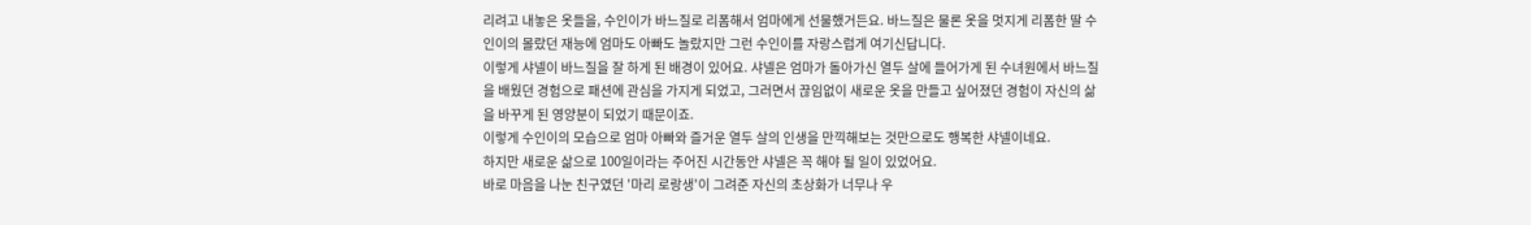리려고 내놓은 옷들을, 수인이가 바느질로 리폼해서 엄마에게 선물했거든요. 바느질은 물론 옷을 멋지게 리폼한 딸 수인이의 몰랐던 재능에 엄마도 아빠도 놀랐지만 그런 수인이를 자랑스럽게 여기신답니다.
이렇게 샤넬이 바느질을 잘 하게 된 배경이 있어요. 샤넬은 엄마가 돌아가신 열두 살에 들어가게 된 수녀원에서 바느질을 배웠던 경험으로 패션에 관심을 가지게 되었고, 그러면서 끊임없이 새로운 옷을 만들고 싶어졌던 경험이 자신의 삶을 바꾸게 된 영양분이 되었기 때문이죠.
이렇게 수인이의 모습으로 엄마 아빠와 즐거운 열두 살의 인생을 만끽해보는 것만으로도 행복한 샤넬이네요.
하지만 새로운 삶으로 100일이라는 주어진 시간동안 샤넬은 꼭 해야 될 일이 있었어요.
바로 마음을 나눈 친구였던 '마리 로랑생'이 그려준 자신의 초상화가 너무나 우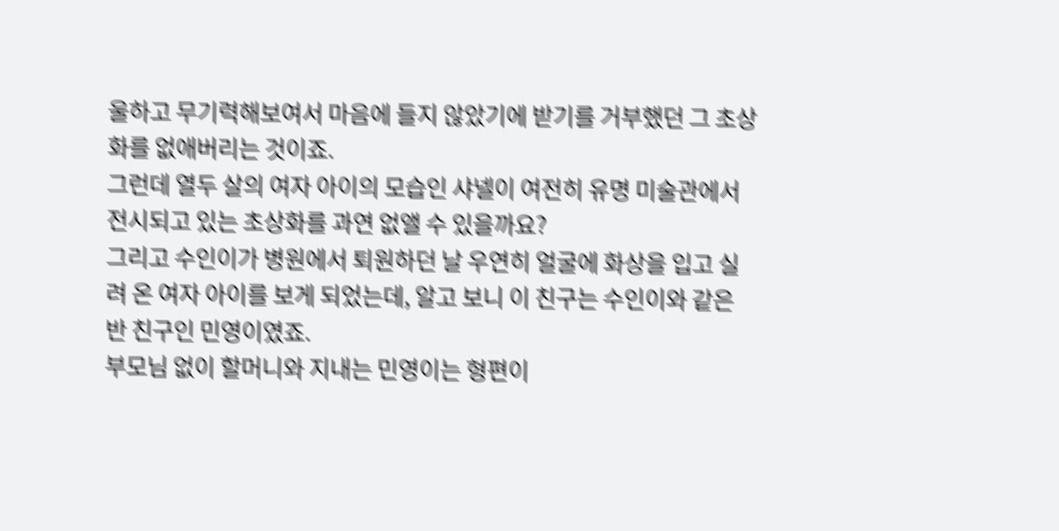울하고 무기력해보여서 마음에 들지 않았기에 받기를 거부했던 그 초상화를 없애버리는 것이죠.
그런데 열두 살의 여자 아이의 모습인 샤넬이 여전히 유명 미술관에서 전시되고 있는 초상화를 과연 없앨 수 있을까요?
그리고 수인이가 병원에서 퇴원하던 날 우연히 얼굴에 화상을 입고 실려 온 여자 아이를 보게 되었는데, 알고 보니 이 친구는 수인이와 같은 반 친구인 민영이였죠.
부모님 없이 할머니와 지내는 민영이는 형편이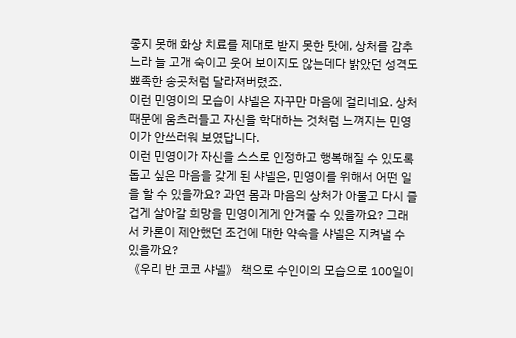좋지 못해 화상 치료를 제대로 받지 못한 탓에, 상처를 감추느라 늘 고개 숙이고 웃어 보이지도 않는데다 밝았던 성격도 뾰족한 송곳처럼 달라져버렸죠.
이런 민영이의 모습이 샤넬은 자꾸만 마음에 걸리네요. 상처 때문에 움츠러들고 자신을 학대하는 것처럼 느껴지는 민영이가 안쓰러워 보였답니다.
이런 민영이가 자신을 스스로 인정하고 행복해질 수 있도록 돕고 싶은 마음을 갖게 된 샤넬은, 민영이를 위해서 어떤 일을 할 수 있을까요? 과연 몸과 마음의 상처가 아물고 다시 즐겁게 살아갈 희망을 민영이게게 안겨줄 수 있을까요? 그래서 카론이 제안했던 조건에 대한 약속을 샤넬은 지켜낼 수 있을까요?
《우리 반 코코 샤넬》 책으로 수인이의 모습으로 100일이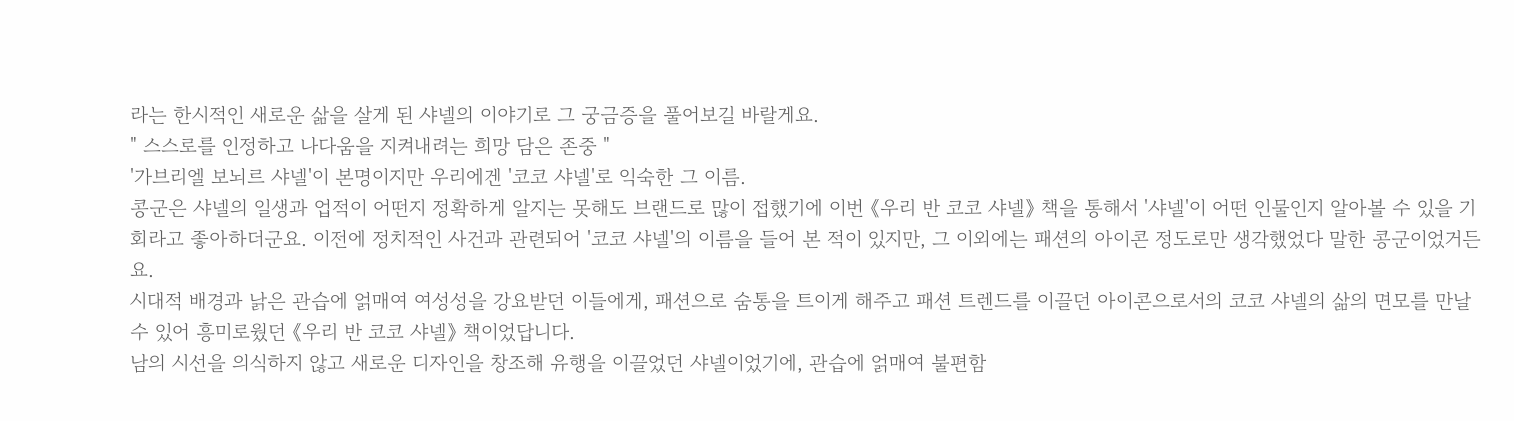라는 한시적인 새로운 삶을 살게 된 샤넬의 이야기로 그 궁금증을 풀어보길 바랄게요.
" 스스로를 인정하고 나다움을 지켜내려는 희망 담은 존중 "
'가브리엘 보뇌르 샤넬'이 본명이지만 우리에겐 '코코 샤넬'로 익숙한 그 이름.
콩군은 샤넬의 일생과 업적이 어떤지 정확하게 알지는 못해도 브랜드로 많이 접했기에 이번 《우리 반 코코 샤넬》 책을 통해서 '샤넬'이 어떤 인물인지 알아볼 수 있을 기회라고 좋아하더군요. 이전에 정치적인 사건과 관련되어 '코코 샤넬'의 이름을 들어 본 적이 있지만, 그 이외에는 패션의 아이콘 정도로만 생각했었다 말한 콩군이었거든요.
시대적 배경과 낡은 관습에 얽매여 여성성을 강요받던 이들에게, 패션으로 숨통을 트이게 해주고 패션 트렌드를 이끌던 아이콘으로서의 코코 샤넬의 삶의 면모를 만날 수 있어 흥미로웠던 《우리 반 코코 샤넬》 책이었답니다.
남의 시선을 의식하지 않고 새로운 디자인을 창조해 유행을 이끌었던 샤넬이었기에, 관습에 얽매여 불편함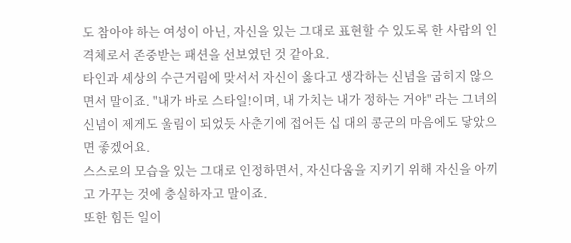도 참아야 하는 여성이 아닌, 자신을 있는 그대로 표현할 수 있도록 한 사람의 인격체로서 존중받는 패션을 선보였던 것 같아요.
타인과 세상의 수근거림에 맞서서 자신이 옳다고 생각하는 신념을 굽히지 않으면서 말이죠. "내가 바로 스타일!이며, 내 가치는 내가 정하는 거야" 라는 그녀의 신념이 제게도 울림이 되었듯 사춘기에 접어든 십 대의 콩군의 마음에도 닿았으면 좋겠어요.
스스로의 모습을 있는 그대로 인정하면서, 자신다움을 지키기 위해 자신을 아끼고 가꾸는 것에 충실하자고 말이죠.
또한 힘든 일이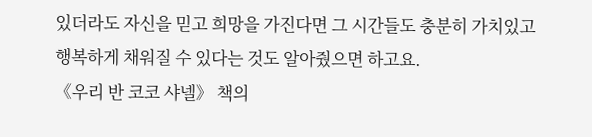있더라도 자신을 믿고 희망을 가진다면 그 시간들도 충분히 가치있고 행복하게 채워질 수 있다는 것도 알아줬으면 하고요.
《우리 반 코코 샤넬》 책의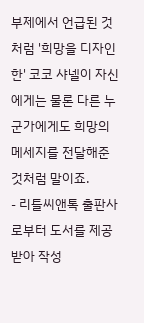부제에서 언급된 것처럼 '희망을 디자인 한' 코코 샤넬이 자신에게는 물론 다른 누군가에게도 희망의 메세지를 전달해준 것처럼 말이죠.
- 리틀씨앤톡 출판사로부터 도서를 제공받아 작성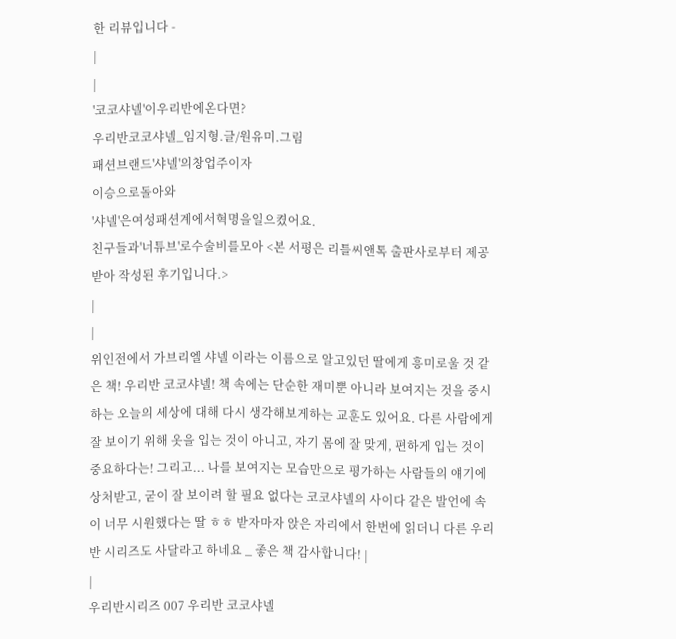한 리뷰입니다 -
|
|
'코코샤넬'이우리반에온다면?
우리반코코샤넬_임지형.글/원유미.그림
패션브랜드'샤넬'의창업주이자
이승으로돌아와
'샤넬'은여성패션계에서혁명을일으켰어요.
친구들과'너튜브'로수술비를모아 <본 서평은 리틀씨앤톡 출판사로부터 제공받아 작성된 후기입니다.>
|
|
위인전에서 가브리엘 샤넬 이라는 이름으로 알고있던 딸에게 흥미로울 것 같은 책! 우리반 코코샤넬! 책 속에는 단순한 재미뿐 아니라 보여지는 것을 중시하는 오늘의 세상에 대해 다시 생각해보게하는 교훈도 있어요. 다른 사람에게 잘 보이기 위해 옷을 입는 것이 아니고, 자기 몸에 잘 맞게, 편하게 입는 것이 중요하다는! 그리고... 나를 보여지는 모습만으로 평가하는 사람들의 얘기에 상처받고, 굳이 잘 보이려 할 필요 없다는 코코샤넬의 사이다 같은 발언에 속이 너무 시원했다는 딸 ㅎㅎ 받자마자 앉은 자리에서 한번에 읽더니 다른 우리반 시리즈도 사달라고 하네요 _ 좋은 책 감사합니다! |
|
우리반시리즈 007 우리반 코코샤넬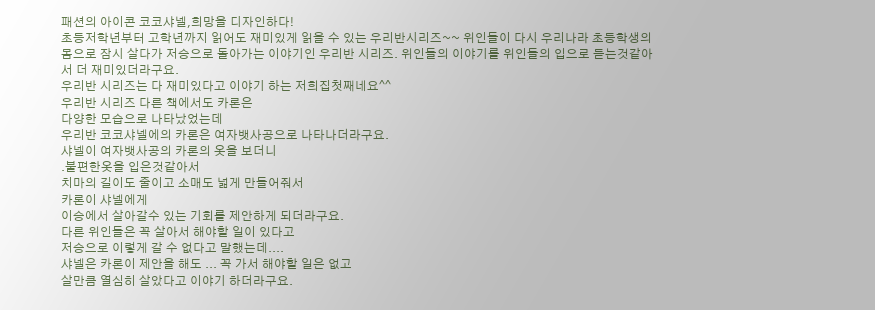패션의 아이콘 코코샤넬,희망을 디자인하다!
초등저학년부터 고학년까지 읽어도 재미있게 읽을 수 있는 우리반시리즈~~ 위인들이 다시 우리나라 초등학생의 몸으로 잠시 살다가 저승으로 돌아가는 이야기인 우리반 시리즈. 위인들의 이야기를 위인들의 입으로 듣는것같아서 더 재미있더라구요.
우리반 시리즈는 다 재미있다고 이야기 하는 저희집첫째네요^^
우리반 시리즈 다른 책에서도 카론은
다양한 모습으로 나타났었는데
우리반 코코샤넬에의 카론은 여자뱃사공으로 나타나더라구요.
샤넬이 여자뱃사공의 카론의 옷을 보더니
.불편한옷을 입은것같아서
치마의 길이도 줄이고 소매도 넓게 만들어줘서
카론이 샤넬에게
이승에서 살아갈수 있는 기회를 제안하게 되더라구요.
다른 위인들은 꼭 살아서 해야할 일이 있다고
저승으로 이렇게 갈 수 없다고 말했는데....
샤넬은 카론이 제안을 해도 ... 꼭 가서 해야할 일은 없고
살만큼 열심히 살았다고 이야기 하더라구요.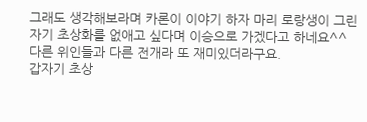그래도 생각해보라며 카론이 이야기 하자 마리 로랑생이 그린 자기 초상화를 없애고 싶다며 이승으로 가겠다고 하네요^^
다른 위인들과 다른 전개라 또 재미있더라구요.
갑자기 초상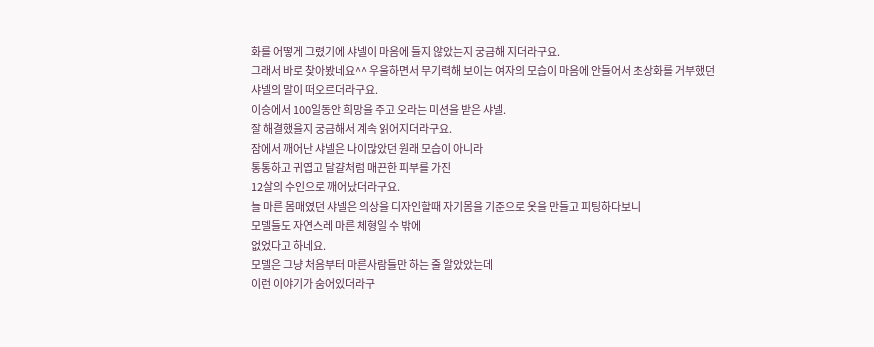화를 어떻게 그렸기에 샤넬이 마음에 들지 않았는지 궁금해 지더라구요.
그래서 바로 찾아봤네요^^ 우울하면서 무기력해 보이는 여자의 모습이 마음에 안들어서 초상화를 거부했던
샤넬의 말이 떠오르더라구요.
이승에서 100일동안 희망을 주고 오라는 미션을 받은 샤넬.
잘 해결했을지 궁금해서 계속 읽어지더라구요.
잠에서 깨어난 샤넬은 나이많았던 원래 모습이 아니라
통통하고 귀엽고 달걀처럼 매끈한 피부를 가진
12살의 수인으로 깨어났더라구요.
늘 마른 몸매였던 샤넬은 의상을 디자인할때 자기몸을 기준으로 옷을 만들고 피팅하다보니
모델들도 자연스레 마른 체형일 수 밖에
없었다고 하네요.
모델은 그냥 처음부터 마른사람들만 하는 줄 알았았는데
이런 이야기가 숨어있더라구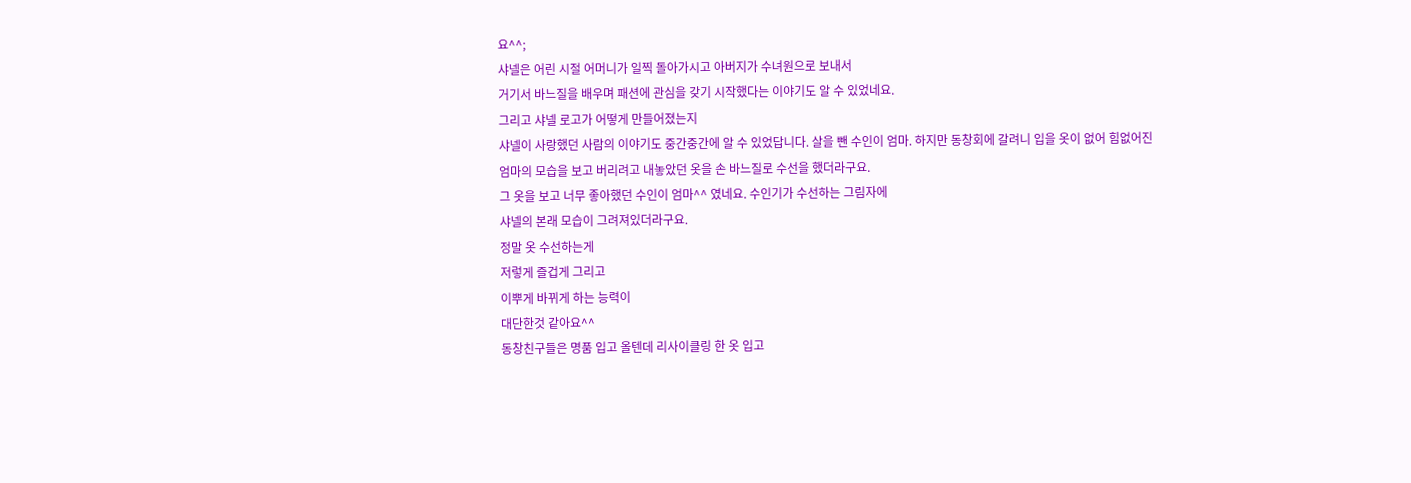요^^;
샤넬은 어린 시절 어머니가 일찍 돌아가시고 아버지가 수녀원으로 보내서
거기서 바느질을 배우며 패션에 관심을 갖기 시작했다는 이야기도 알 수 있었네요.
그리고 샤넬 로고가 어떻게 만들어졌는지
샤넬이 사랑했던 사람의 이야기도 중간중간에 알 수 있었답니다. 살을 뺀 수인이 엄마. 하지만 동창회에 갈려니 입을 옷이 없어 힘없어진
엄마의 모습을 보고 버리려고 내놓았던 옷을 손 바느질로 수선을 했더라구요.
그 옷을 보고 너무 좋아했던 수인이 엄마^^ 였네요. 수인기가 수선하는 그림자에
샤넬의 본래 모습이 그려져있더라구요.
정말 옷 수선하는게
저렇게 즐겁게 그리고
이뿌게 바뀌게 하는 능력이
대단한것 같아요^^
동창친구들은 명품 입고 올텐데 리사이클링 한 옷 입고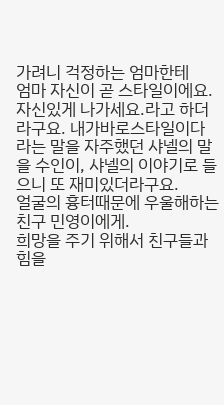가려니 걱정하는 엄마한테
엄마 자신이 곧 스타일이에요.자신있게 나가세요.라고 하더라구요. 내가바로스타일이다 라는 말을 자주했던 샤넬의 말을 수인이, 샤넬의 이야기로 들으니 또 재미있더라구요.
얼굴의 흉터때문에 우울해하는 친구 민영이에게.
희망을 주기 위해서 친구들과 힘을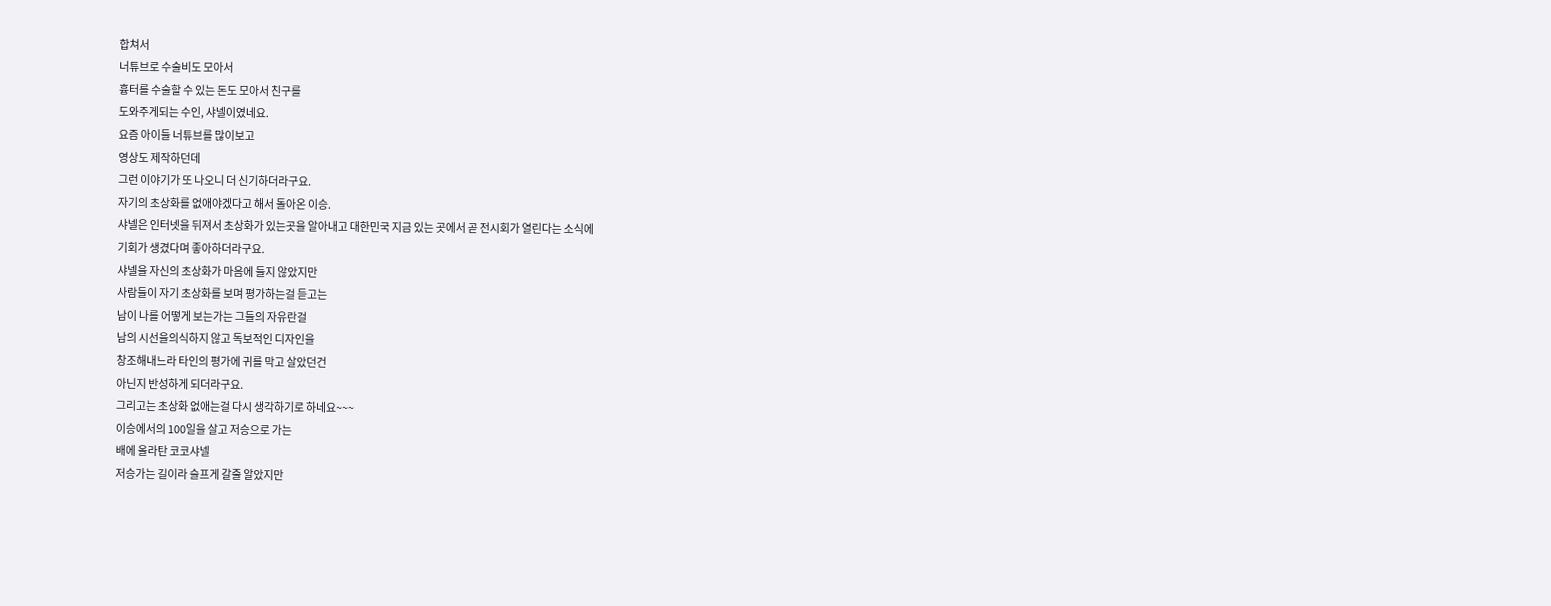합쳐서
너튜브로 수술비도 모아서
흉터를 수술할 수 있는 돈도 모아서 친구를
도와주게되는 수인, 샤넬이였네요.
요즘 아이들 너튜브를 많이보고
영상도 제작하던데
그런 이야기가 또 나오니 더 신기하더라구요.
자기의 초상화를 없애야겠다고 해서 돌아온 이승.
샤넬은 인터넷을 뒤져서 초상화가 있는곳을 알아내고 대한민국 지금 있는 곳에서 곧 전시회가 열린다는 소식에
기회가 생겼다며 좋아하더라구요.
샤넬을 자신의 초상화가 마음에 들지 않았지만
사람들이 자기 초상화를 보며 평가하는걸 듣고는
남이 나를 어떻게 보는가는 그들의 자유란걸
남의 시선을의식하지 않고 독보적인 디자인을
창조해내느라 타인의 평가에 귀를 막고 살았던건
아닌지 반성하게 되더라구요.
그리고는 초상화 없애는걸 다시 생각하기로 하네요~~~
이승에서의 100일을 살고 저승으로 가는
배에 올라탄 코코샤넬
저승가는 길이라 슬프게 갈줄 알았지만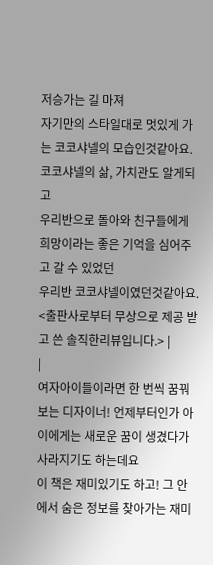저승가는 길 마져
자기만의 스타일대로 멋있게 가는 코코샤넬의 모습인것같아요.
코코샤넬의 삶, 가치관도 알게되고
우리반으로 돌아와 친구들에게
희망이라는 좋은 기억을 심어주고 갈 수 있었던
우리반 코코샤넬이였던것같아요.
<출판사로부터 무상으로 제공 받고 쓴 솔직한리뷰입니다.> |
|
여자아이들이라면 한 번씩 꿈꿔보는 디자이너! 언제부터인가 아이에게는 새로운 꿈이 생겼다가 사라지기도 하는데요
이 책은 재미있기도 하고! 그 안에서 숨은 정보를 찾아가는 재미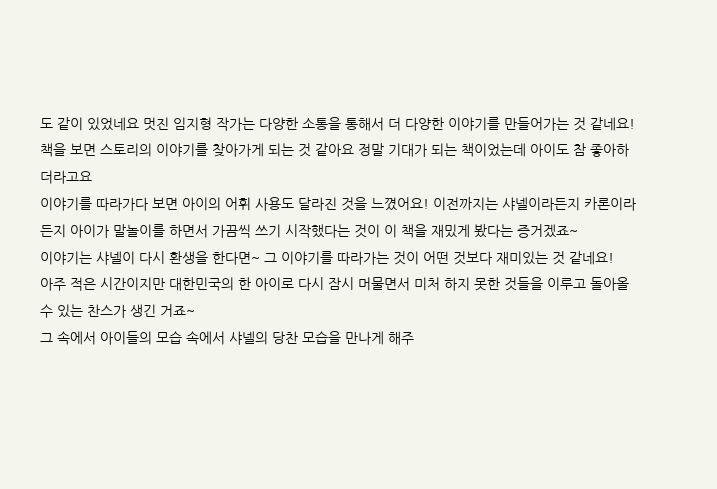도 같이 있었네요 멋진 임지형 작가는 다양한 소통을 통해서 더 다양한 이야기를 만들어가는 것 같네요!
책을 보면 스토리의 이야기를 찾아가게 되는 것 같아요 정말 기대가 되는 책이었는데 아이도 참 좋아하더라고요
이야기를 따라가다 보면 아이의 어휘 사용도 달라진 것을 느꼈어요! 이전까지는 샤넬이라든지 카론이라든지 아이가 말놀이를 하면서 가끔씩 쓰기 시작했다는 것이 이 책을 재밌게 봤다는 증거겠죠~
이야기는 샤넬이 다시 환생을 한다면~ 그 이야기를 따라가는 것이 어떤 것보다 재미있는 것 같네요!
아주 적은 시간이지만 대한민국의 한 아이로 다시 잠시 머물면서 미처 하지 못한 것들을 이루고 돌아올 수 있는 찬스가 생긴 거죠~
그 속에서 아이들의 모습 속에서 샤넬의 당찬 모습을 만나게 해주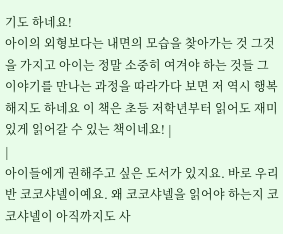기도 하네요!
아이의 외형보다는 내면의 모습을 찾아가는 것 그것을 가지고 아이는 정말 소중히 여겨야 하는 것들 그 이야기를 만나는 과정을 따라가다 보면 저 역시 행복 해지도 하네요 이 책은 초등 저학년부터 읽어도 재미있게 읽어갈 수 있는 책이네요! |
|
아이들에게 권해주고 싶은 도서가 있지요. 바로 우리반 코코샤넬이예요. 왜 코코샤넬을 읽어야 하는지 코코샤넬이 아직까지도 사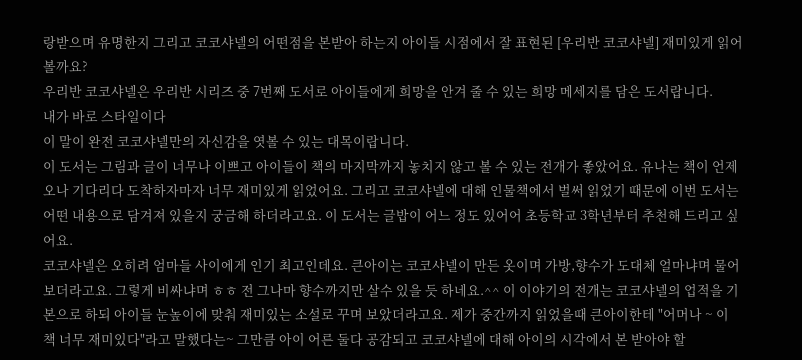랑받으며 유명한지 그리고 코코샤넬의 어떤점을 본받아 하는지 아이들 시점에서 잘 표현된 [우리반 코코샤넬] 재미있게 읽어 볼까요?
우리반 코코샤넬은 우리반 시리즈 중 7번째 도서로 아이들에게 희망을 안겨 줄 수 있는 희망 메세지를 담은 도서랍니다.
내가 바로 스타일이다
이 말이 완전 코코샤넬만의 자신감을 엿볼 수 있는 대목이랍니다.
이 도서는 그림과 글이 너무나 이쁘고 아이들이 책의 마지막까지 놓치지 않고 볼 수 있는 전개가 좋았어요. 유나는 책이 언제 오나 기다리다 도착하자마자 너무 재미있게 읽었어요. 그리고 코코샤넬에 대해 인물책에서 벌써 읽었기 때문에 이번 도서는 어떤 내용으로 담겨져 있을지 궁금해 하더라고요. 이 도서는 글밥이 어느 정도 있어어 초등학교 3학년부터 추천해 드리고 싶어요.
코코샤넬은 오히려 엄마들 사이에게 인기 최고인데요. 큰아이는 코코샤넬이 만든 옷이며 가방,향수가 도대체 얼마냐며 물어 보더라고요. 그렇게 비싸냐며 ㅎㅎ 전 그나마 향수까지만 살수 있을 듯 하네요.^^ 이 이야기의 전개는 코코샤넬의 업적을 기본으로 하되 아이들 눈높이에 맞춰 재미있는 소설로 꾸며 보았더라고요. 제가 중간까지 읽었을때 큰아이한테 "어머나 ~ 이 책 너무 재미있다"라고 말했다는~ 그만큼 아이 어른 둘다 공감되고 코코샤넬에 대해 아이의 시각에서 본 받아야 할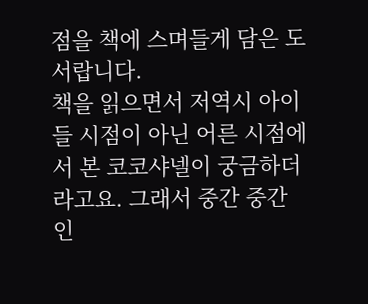점을 책에 스며들게 담은 도서랍니다.
책을 읽으면서 저역시 아이들 시점이 아닌 어른 시점에서 본 코코샤넬이 궁금하더라고요. 그래서 중간 중간 인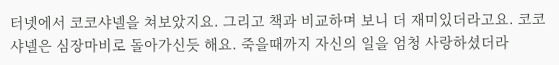터넷에서 코코샤넬을 쳐보았지요. 그리고 책과 비교하며 보니 더 재미있더라고요. 코코샤넬은 심장마비로 돌아가신듯 해요. 죽을때까지 자신의 일을 엄청 사랑하셨더라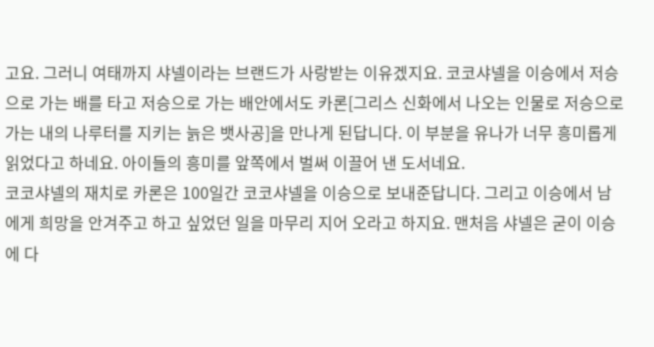고요. 그러니 여태까지 샤넬이라는 브랜드가 사랑받는 이유겠지요. 코코샤넬을 이승에서 저승으로 가는 배를 타고 저승으로 가는 배안에서도 카론[그리스 신화에서 나오는 인물로 저승으로 가는 내의 나루터를 지키는 늙은 뱃사공]을 만나게 된답니다. 이 부분을 유나가 너무 흥미롭게 읽었다고 하네요. 아이들의 흥미를 앞쪽에서 벌써 이끌어 낸 도서네요.
코코샤넬의 재치로 카론은 100일간 코코샤넬을 이승으로 보내준답니다. 그리고 이승에서 남에게 희망을 안겨주고 하고 싶었던 일을 마무리 지어 오라고 하지요. 맨처음 샤넬은 굳이 이승에 다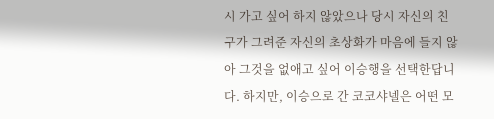시 가고 싶어 하지 않았으나 당시 자신의 친구가 그려준 자신의 초상화가 마음에 들지 않아 그것을 없애고 싶어 이승행을 선택한답니다. 하지만, 이승으로 간 코코샤넬은 어떤 모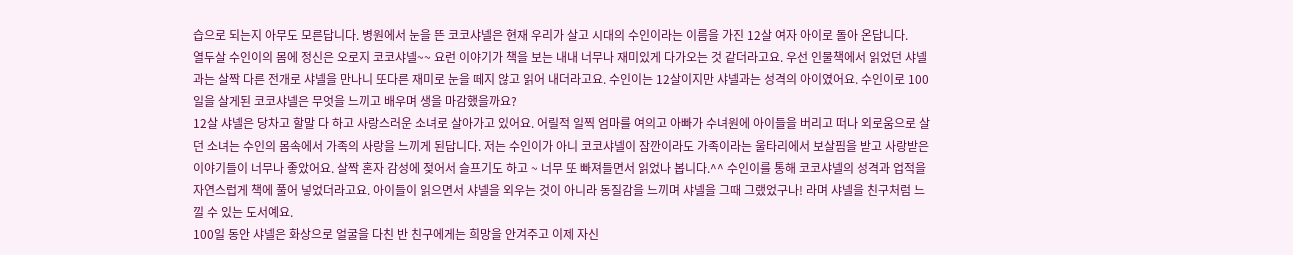습으로 되는지 아무도 모른답니다. 병원에서 눈을 뜬 코코샤넬은 현재 우리가 살고 시대의 수인이라는 이름을 가진 12살 여자 아이로 돌아 온답니다.
열두살 수인이의 몸에 정신은 오로지 코코샤넬~~ 요런 이야기가 책을 보는 내내 너무나 재미있게 다가오는 것 같더라고요. 우선 인물책에서 읽었던 샤넬과는 살짝 다른 전개로 샤넬을 만나니 또다른 재미로 눈을 떼지 않고 읽어 내더라고요. 수인이는 12살이지만 샤넬과는 성격의 아이였어요. 수인이로 100일을 살게된 코코샤넬은 무엇을 느끼고 배우며 생을 마감했을까요?
12살 샤넬은 당차고 할말 다 하고 사랑스러운 소녀로 살아가고 있어요. 어릴적 일찍 엄마를 여의고 아빠가 수녀원에 아이들을 버리고 떠나 외로움으로 살던 소녀는 수인의 몸속에서 가족의 사랑을 느끼게 된답니다. 저는 수인이가 아니 코코샤넬이 잠깐이라도 가족이라는 울타리에서 보살핌을 받고 사랑받은 이야기들이 너무나 좋았어요. 살짝 혼자 감성에 젖어서 슬프기도 하고 ~ 너무 또 빠져들면서 읽었나 봅니다.^^ 수인이를 통해 코코샤넬의 성격과 업적을 자연스럽게 책에 풀어 넣었더라고요. 아이들이 읽으면서 샤넬을 외우는 것이 아니라 동질감을 느끼며 샤넬을 그때 그랬었구나! 라며 샤넬을 친구처럼 느낄 수 있는 도서예요.
100일 동안 샤넬은 화상으로 얼굴을 다친 반 친구에게는 희망을 안겨주고 이제 자신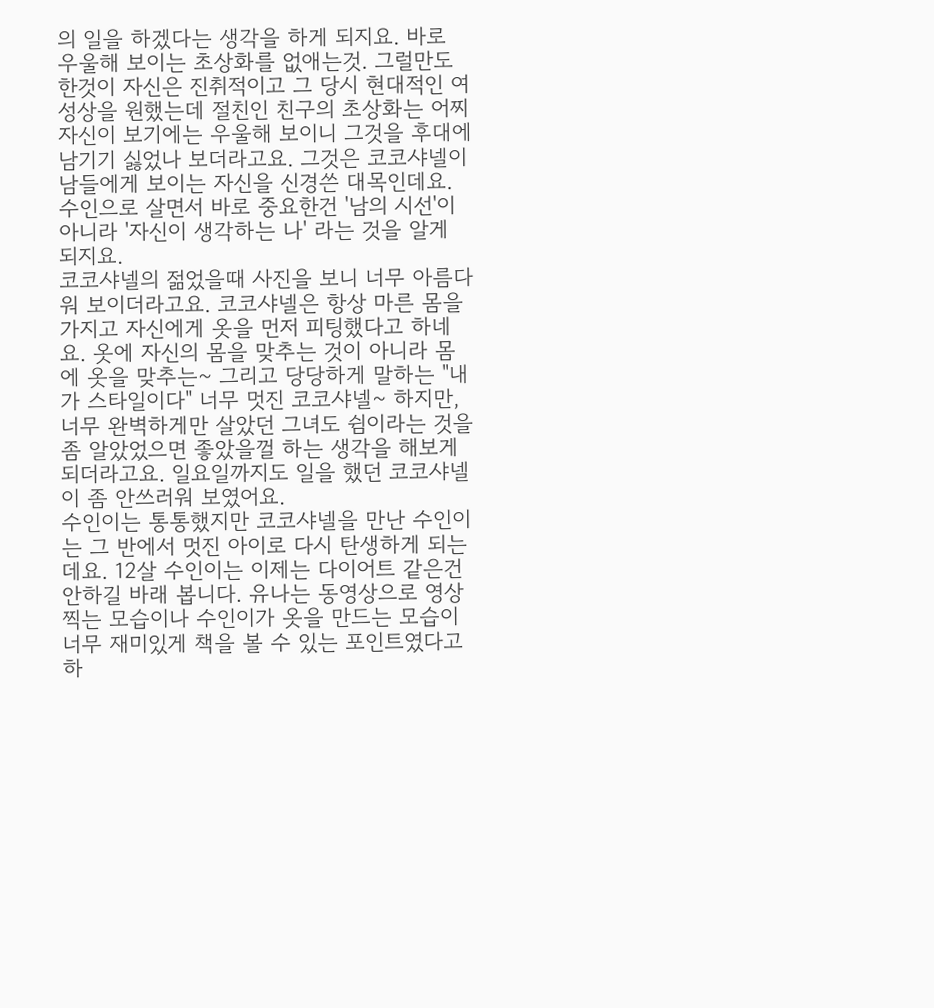의 일을 하겠다는 생각을 하게 되지요. 바로 우울해 보이는 초상화를 없애는것. 그럴만도 한것이 자신은 진취적이고 그 당시 현대적인 여성상을 원했는데 절친인 친구의 초상화는 어찌 자신이 보기에는 우울해 보이니 그것을 후대에 남기기 싫었나 보더라고요. 그것은 코코샤넬이 남들에게 보이는 자신을 신경쓴 대목인데요. 수인으로 살면서 바로 중요한건 '남의 시선'이 아니라 '자신이 생각하는 나' 라는 것을 알게 되지요.
코코샤넬의 젊었을때 사진을 보니 너무 아름다워 보이더라고요. 코코샤넬은 항상 마른 몸을 가지고 자신에게 옷을 먼저 피팅했다고 하네요. 옷에 자신의 몸을 맞추는 것이 아니라 몸에 옷을 맞추는~ 그리고 당당하게 말하는 "내가 스타일이다" 너무 멋진 코코샤넬~ 하지만, 너무 완벽하게만 살았던 그녀도 쉼이라는 것을 좀 알았었으면 좋았을껄 하는 생각을 해보게 되더라고요. 일요일까지도 일을 했던 코코샤넬이 좀 안쓰러워 보였어요.
수인이는 통통했지만 코코샤넬을 만난 수인이는 그 반에서 멋진 아이로 다시 탄생하게 되는데요. 12살 수인이는 이제는 다이어트 같은건 안하길 바래 봅니다. 유나는 동영상으로 영상 찍는 모습이나 수인이가 옷을 만드는 모습이 너무 재미있게 책을 볼 수 있는 포인트였다고 하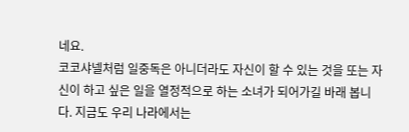네요.
코코샤넬처럼 일중독은 아니더라도 자신이 할 수 있는 것을 또는 자신이 하고 싶은 일을 열정적으로 하는 소녀가 되어가길 바래 봅니다. 지금도 우리 나라에서는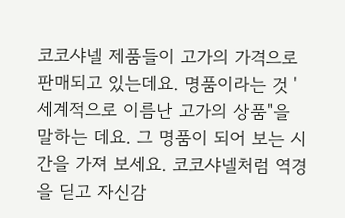코코샤넬 제품들이 고가의 가격으로 판매되고 있는데요. 명품이라는 것 '세계적으로 이름난 고가의 상품"을 말하는 데요. 그 명품이 되어 보는 시간을 가져 보세요. 코코샤넬처럼 역경을 딛고 자신감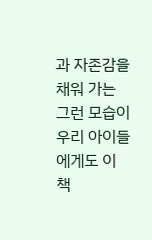과 자존감을 채워 가는 그런 모습이 우리 아이들에게도 이 책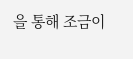을 통해 조금이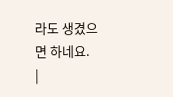라도 생겼으면 하네요.
|